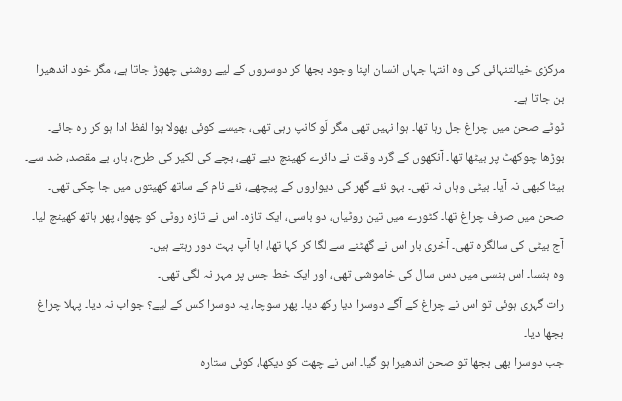مرکزی خیالتنہائی کی وہ انتہا جہاں انسان اپنا وجود بجھا کر دوسروں کے لیے روشنی چھوڑ جاتا ہے، مگر خود اندھیرا بن جاتا ہے۔
ٹوٹے صحن میں چراغ جل رہا تھا۔ ہوا نہیں تھی مگر لَو کانپ رہی تھی، جیسے کوئی بھولا ہوا لفظ ادا ہو کر رہ جائے۔
بوڑھا چوکھٹ پر بیٹھا تھا۔ آنکھوں کے گرد وقت نے دائرے کھینچ دیے تھے، بچے کی لکیر کی طرح، بار، بے مقصد، ضد سے۔
بیٹا کبھی نہ آیا۔ بیٹی وہاں نہ تھی۔ بہو نئے گھر کی دیواروں کے پیچھے، نئے نام کے ساتھ کھیتوں میں جا چکی تھی۔
صحن میں صرف چراغ تھا۔ کٹورے میں تین روٹیاں، دو باسی، ایک تازہ۔ اس نے تازہ روٹی کو چھوا، پھر ہاتھ کھینچ لیا۔ آج بیٹی کی سالگرہ تھی۔ آخری بار اس نے گھٹنے سے لگا کر کہا تھا، ابا آپ بہت دور رہتے ہیں۔
وہ ہنسا۔ اس ہنسی میں دس سال کی خاموشی تھی، اور ایک خط جس پر مہر نہ لگی تھی۔
رات گہری ہوئی تو اس نے چراغ کے آگے دوسرا دیا رکھ دیا۔ پھر سوچا، یہ دوسرا کس کے لیے؟ جواب نہ دیا۔ پہلا چراغ بجھا دیا۔
جب دوسرا بھی بجھا تو صحن اندھیرا ہو گیا۔ اس نے چھت کو دیکھا، کوئی ستارہ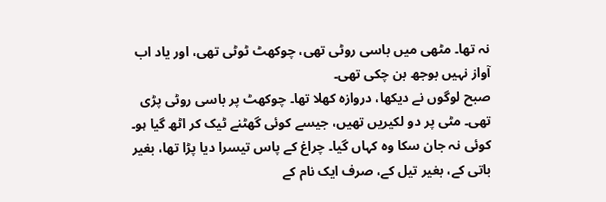نہ تھا۔ مٹھی میں باسی روٹی تھی، چوکھٹ ٹوٹی تھی، اور یاد اب آواز نہیں بوجھ بن چکی تھی۔
صبح لوگوں نے دیکھا، دروازہ کھلا تھا۔ چوکھٹ پر باسی روٹی پڑی تھی۔ مٹی پر دو لکیریں تھیں، جیسے کوئی گھٹنے ٹیک کر اٹھ گیا ہو۔
کوئی نہ جان سکا وہ کہاں گیا۔ چراغ کے پاس تیسرا دیا پڑا تھا، بغیر باتی کے، بغیر تیل کے، صرف ایک نام کے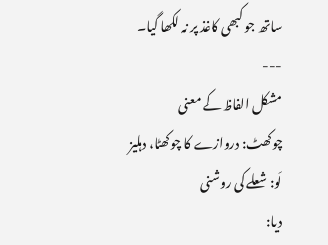ساتھ جو کبھی کاغذ پر نہ لکھا گیا۔
---
مشکل الفاظ کے معنی
چوکھٹ: دروازے کا چوکھٹا، دہلیز
لَو: شعلے کی روشنی
دیا: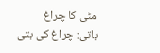مٹی کا چراغ
باتی: چراغ کی بتی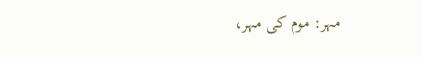مہر: موم کی مہر،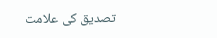تصدیق کی علامت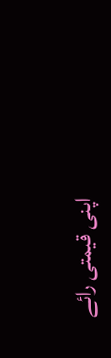اپنی قیمتی رائے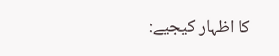کا اظہار کیجیے: